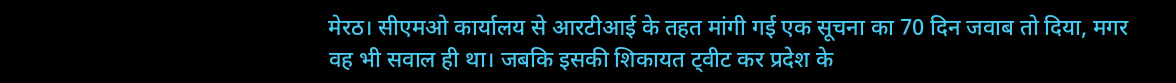मेरठ। सीएमओ कार्यालय से आरटीआई के तहत मांगी गई एक सूचना का 70 दिन जवाब तो दिया, मगर वह भी सवाल ही था। जबकि इसकी शिकायत ट्वीट कर प्रदेश के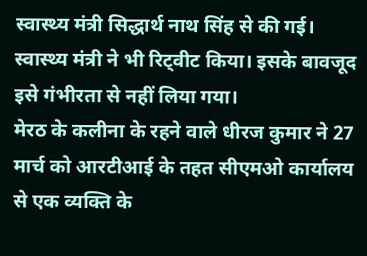स्वास्थ्य मंत्री सिद्धार्थ नाथ सिंह से की गई। स्वास्थ्य मंत्री ने भी रिट्वीट किया। इसके बावजूद इसे गंभीरता से नहीं लिया गया।
मेरठ के कलीना के रहने वाले धीरज कुमार ने 27 मार्च को आरटीआई के तहत सीएमओ कार्यालय से एक व्यक्ति के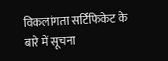विकलांगता सर्टिफिकेट के बारे में सूचना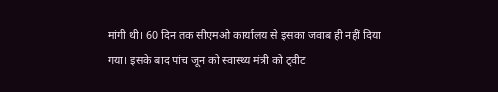मांगी थी। 60 दिन तक सीएमओ कार्यालय से इसका जवाब ही नहीं दिया गया। इसके बाद पांच जून को स्वास्थ्य मंत्री को ट्वीट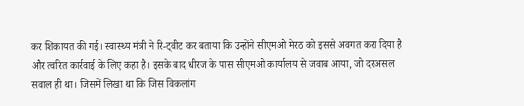कर शिकायत की गई। स्वास्थ्य मंत्री ने रि-ट्वीट कर बताया कि उन्होंने सीएमओ मेरठ को इससे अवगत करा दिया है और त्वरित कार्रवाई के लिए कहा है। इसके बाद धीरज के पास सीएमओ कार्यालय से जवाब आया, जो दरअसल सवाल ही था। जिसमें लिखा था कि जिस विकलांग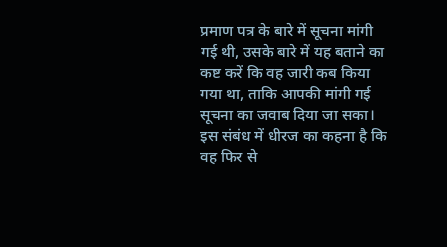प्रमाण पत्र के बारे में सूचना मांगी गई थी, उसके बारे में यह बताने का कष्ट करें कि वह जारी कब किया गया था, ताकि आपकी मांगी गई सूचना का जवाब दिया जा सका। इस संबंध में धीरज का कहना है कि वह फिर से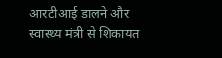आरटीआई डालने और स्वास्थ्य मंत्री से शिकायत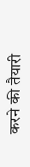करने की तैयारी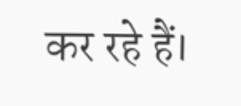कर रहे हैं।